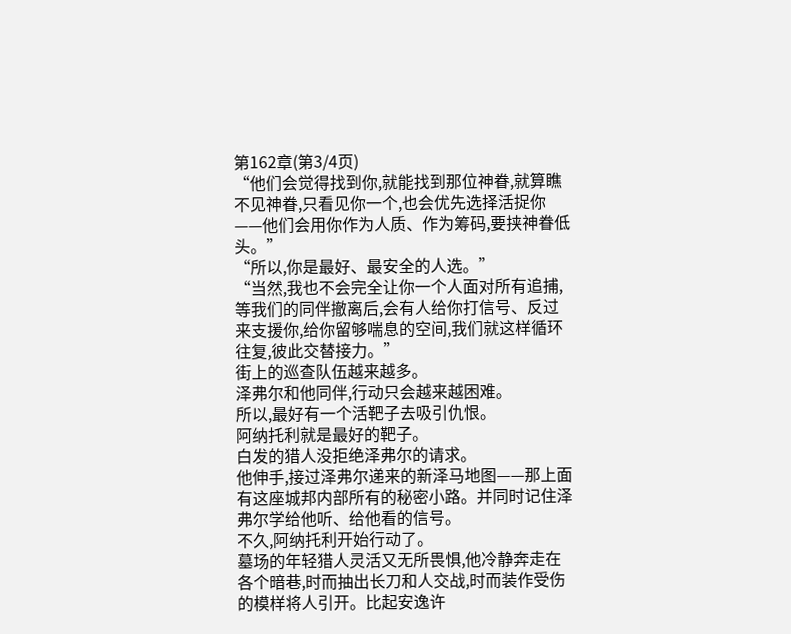第162章(第3/4页)
“他们会觉得找到你,就能找到那位神眷,就算瞧不见神眷,只看见你一个,也会优先选择活捉你——他们会用你作为人质、作为筹码,要挟神眷低头。”
“所以,你是最好、最安全的人选。”
“当然,我也不会完全让你一个人面对所有追捕,等我们的同伴撤离后,会有人给你打信号、反过来支援你,给你留够喘息的空间,我们就这样循环往复,彼此交替接力。”
街上的巡查队伍越来越多。
泽弗尔和他同伴,行动只会越来越困难。
所以,最好有一个活靶子去吸引仇恨。
阿纳托利就是最好的靶子。
白发的猎人没拒绝泽弗尔的请求。
他伸手,接过泽弗尔递来的新泽马地图——那上面有这座城邦内部所有的秘密小路。并同时记住泽弗尔学给他听、给他看的信号。
不久,阿纳托利开始行动了。
墓场的年轻猎人灵活又无所畏惧,他冷静奔走在各个暗巷,时而抽出长刀和人交战,时而装作受伤的模样将人引开。比起安逸许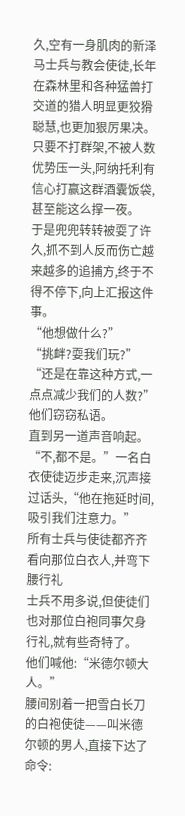久,空有一身肌肉的新泽马士兵与教会使徒,长年在森林里和各种猛兽打交道的猎人明显更狡猾聪慧,也更加狠厉果决。
只要不打群架,不被人数优势压一头,阿纳托利有信心打赢这群酒囊饭袋,甚至能这么撑一夜。
于是兜兜转转被耍了许久,抓不到人反而伤亡越来越多的追捕方,终于不得不停下,向上汇报这件事。
“他想做什么?”
“挑衅?耍我们玩?”
“还是在靠这种方式,一点点减少我们的人数?”
他们窃窃私语。
直到另一道声音响起。
“不,都不是。”一名白衣使徒迈步走来,沉声接过话头,“他在拖延时间,吸引我们注意力。”
所有士兵与使徒都齐齐看向那位白衣人,并弯下腰行礼
士兵不用多说,但使徒们也对那位白袍同事欠身行礼,就有些奇特了。
他们喊他:“米德尔顿大人。”
腰间别着一把雪白长刀的白袍使徒——叫米德尔顿的男人,直接下达了命令: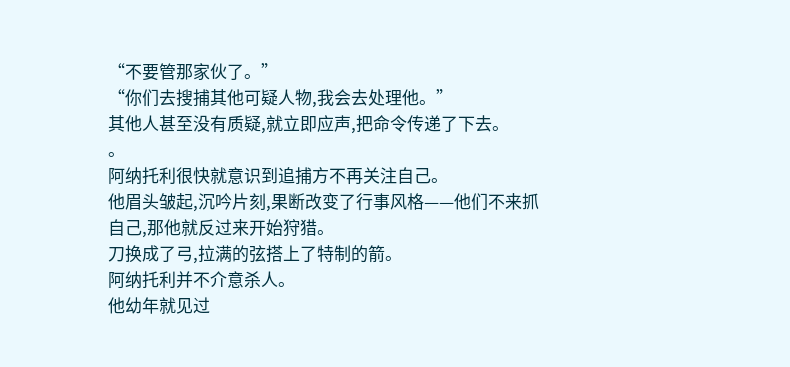“不要管那家伙了。”
“你们去搜捕其他可疑人物,我会去处理他。”
其他人甚至没有质疑,就立即应声,把命令传递了下去。
。
阿纳托利很快就意识到追捕方不再关注自己。
他眉头皱起,沉吟片刻,果断改变了行事风格——他们不来抓自己,那他就反过来开始狩猎。
刀换成了弓,拉满的弦搭上了特制的箭。
阿纳托利并不介意杀人。
他幼年就见过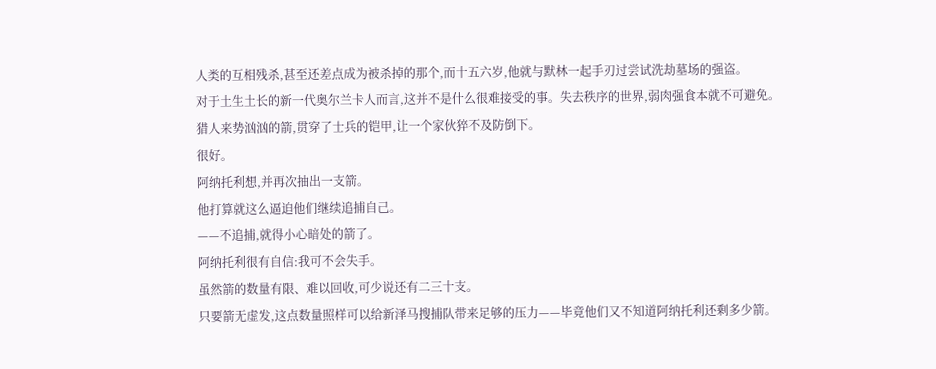人类的互相残杀,甚至还差点成为被杀掉的那个,而十五六岁,他就与默林一起手刃过尝试洗劫墓场的强盗。
对于土生土长的新一代奥尔兰卡人而言,这并不是什么很难接受的事。失去秩序的世界,弱肉强食本就不可避免。
猎人来势汹汹的箭,贯穿了士兵的铠甲,让一个家伙猝不及防倒下。
很好。
阿纳托利想,并再次抽出一支箭。
他打算就这么逼迫他们继续追捕自己。
——不追捕,就得小心暗处的箭了。
阿纳托利很有自信:我可不会失手。
虽然箭的数量有限、难以回收,可少说还有二三十支。
只要箭无虚发,这点数量照样可以给新泽马搜捕队带来足够的压力——毕竟他们又不知道阿纳托利还剩多少箭。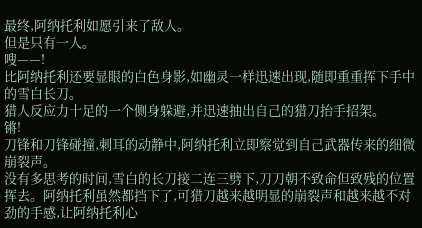最终,阿纳托利如愿引来了敌人。
但是只有一人。
嗖——!
比阿纳托利还要显眼的白色身影,如幽灵一样迅速出现,随即重重挥下手中的雪白长刀。
猎人反应力十足的一个侧身躲避,并迅速抽出自己的猎刀抬手招架。
锵!
刀锋和刀锋碰撞,刺耳的动静中,阿纳托利立即察觉到自己武器传来的细微崩裂声。
没有多思考的时间,雪白的长刀接二连三劈下,刀刀朝不致命但致残的位置挥去。阿纳托利虽然都挡下了,可猎刀越来越明显的崩裂声和越来越不对劲的手感,让阿纳托利心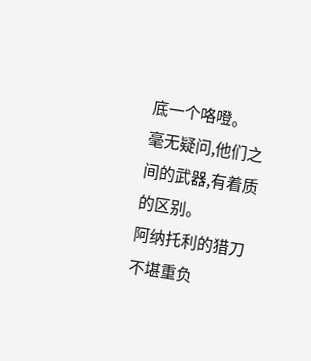底一个咯噔。
毫无疑问,他们之间的武器,有着质的区别。
阿纳托利的猎刀不堪重负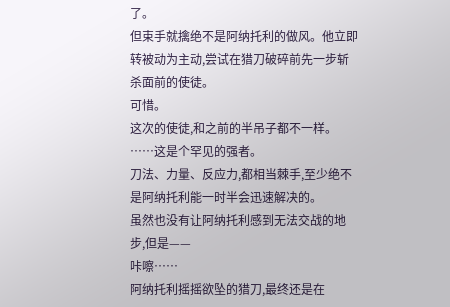了。
但束手就擒绝不是阿纳托利的做风。他立即转被动为主动,尝试在猎刀破碎前先一步斩杀面前的使徒。
可惜。
这次的使徒,和之前的半吊子都不一样。
……这是个罕见的强者。
刀法、力量、反应力,都相当棘手,至少绝不是阿纳托利能一时半会迅速解决的。
虽然也没有让阿纳托利感到无法交战的地步,但是——
咔嚓……
阿纳托利摇摇欲坠的猎刀,最终还是在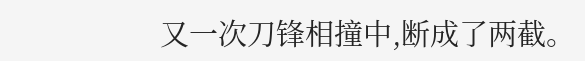又一次刀锋相撞中,断成了两截。